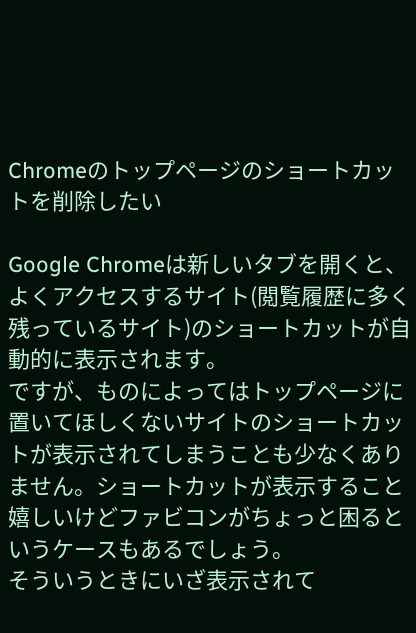Chromeのトップページのショートカットを削除したい

Google Chromeは新しいタブを開くと、よくアクセスするサイト(閲覧履歴に多く残っているサイト)のショートカットが自動的に表示されます。
ですが、ものによってはトップページに置いてほしくないサイトのショートカットが表示されてしまうことも少なくありません。ショートカットが表示すること嬉しいけどファビコンがちょっと困るというケースもあるでしょう。
そういうときにいざ表示されて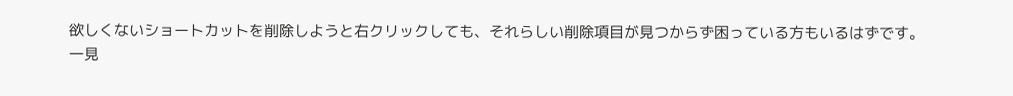欲しくないショートカットを削除しようと右クリックしても、それらしい削除項目が見つからず困っている方もいるはずです。
一見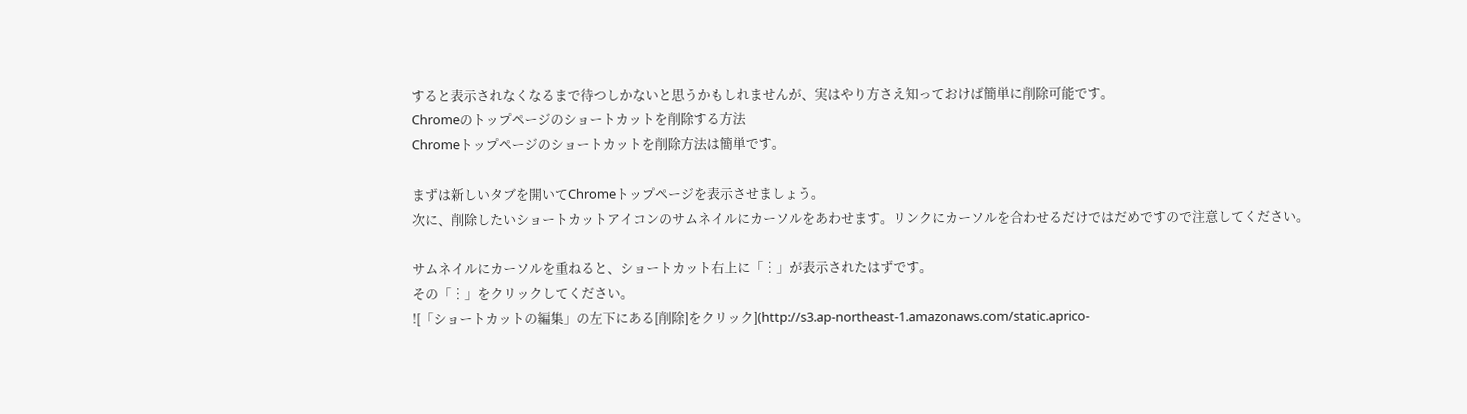すると表示されなくなるまで待つしかないと思うかもしれませんが、実はやり方さえ知っておけば簡単に削除可能です。
Chromeのトップページのショートカットを削除する方法
Chromeトップページのショートカットを削除方法は簡単です。

まずは新しいタブを開いてChromeトップページを表示させましょう。
次に、削除したいショートカットアイコンのサムネイルにカーソルをあわせます。リンクにカーソルを合わせるだけではだめですので注意してください。

サムネイルにカーソルを重ねると、ショートカット右上に「︙」が表示されたはずです。
その「︙」をクリックしてください。
![「ショートカットの編集」の左下にある[削除]をクリック](http://s3.ap-northeast-1.amazonaws.com/static.aprico-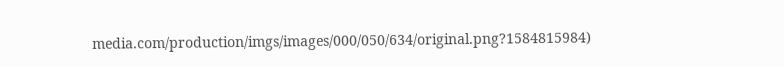media.com/production/imgs/images/000/050/634/original.png?1584815984)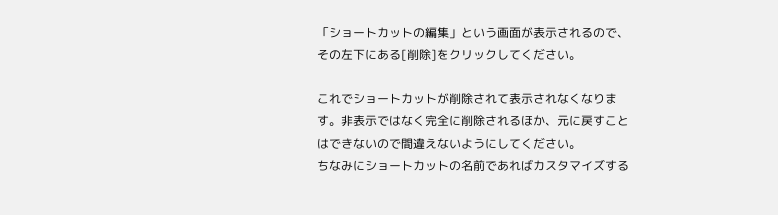「ショートカットの編集」という画面が表示されるので、その左下にある[削除]をクリックしてください。

これでショートカットが削除されて表示されなくなります。非表示ではなく完全に削除されるほか、元に戻すことはできないので間違えないようにしてください。
ちなみにショートカットの名前であればカスタマイズする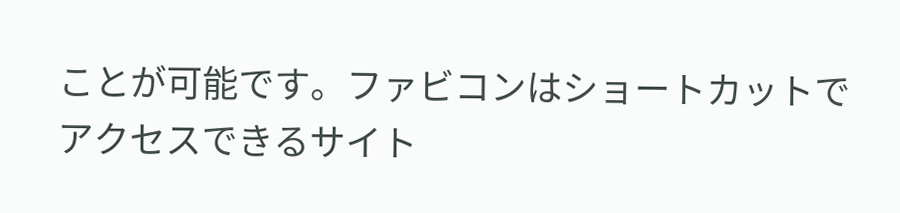ことが可能です。ファビコンはショートカットでアクセスできるサイト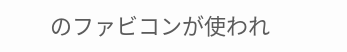のファビコンが使われ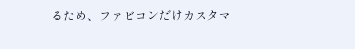るため、ファビコンだけカスタマ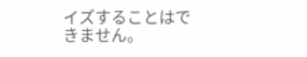イズすることはできません。